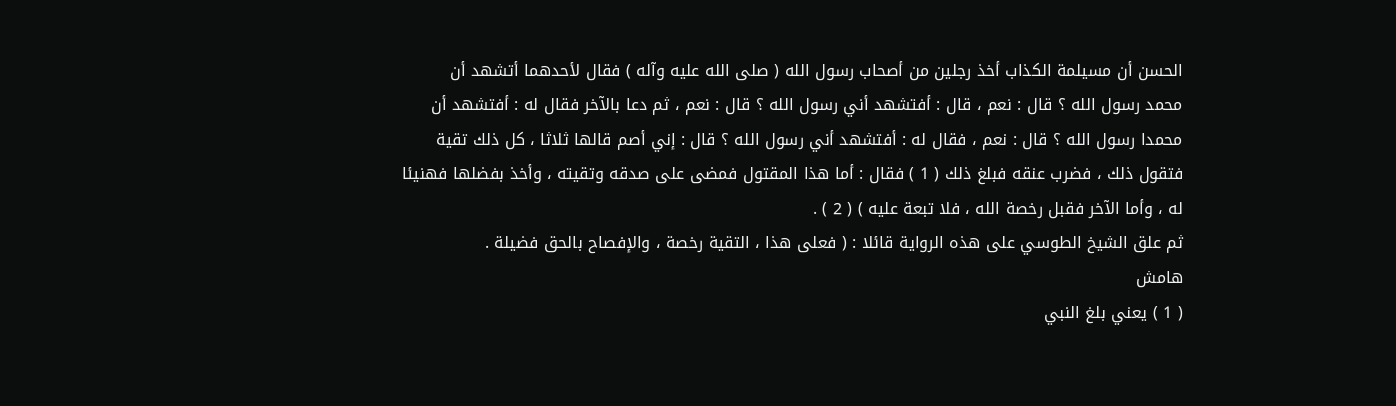الحسن أن مسيلمة الكذاب أخذ رجلين من أصحاب رسول الله ( صلى الله عليه وآله ) فقال لأحدهما أتشهد أن
محمد رسول الله ؟ قال : نعم ، قال : أفتشهد أني رسول الله ؟ قال : نعم ، ثم دعا بالآخر فقال له : أفتشهد أن
محمدا رسول الله ؟ قال : نعم ، فقال له : أفتشهد أني رسول الله ؟ قال : إني أصم قالها ثلاثا ، كل ذلك تقية
فتقول ذلك ، فضرب عنقه فبلغ ذلك ( 1 ) فقال : أما هذا المقتول فمضى على صدقه وتقيته ، وأخذ بفضلها فهنيئا
له ، وأما الآخر فقبل رخصة الله ، فلا تبعة عليه ) ( 2 ) .
ثم علق الشيخ الطوسي على هذه الرواية قائلا : ( فعلى هذا ، التقية رخصة ، والإفصاح بالحق فضيلة .
هامش
( 1 ) يعني بلغ النبي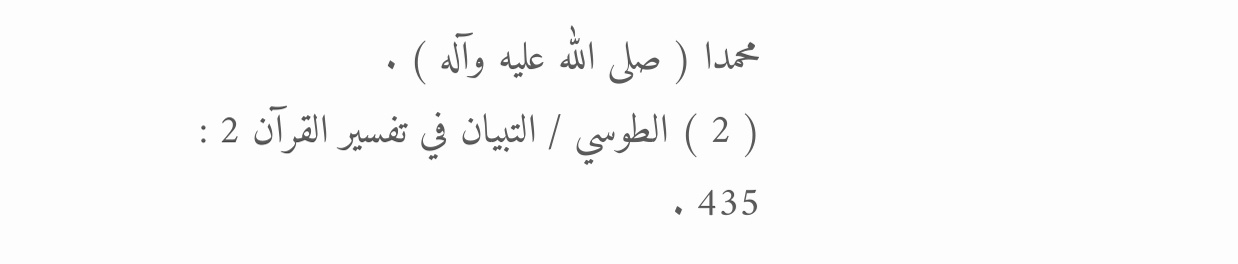محمدا ( صلى الله عليه وآله ) .
( 2 ) الطوسي / التبيان في تفسير القرآن 2 : 435 .